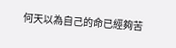何天以為自己的命已經夠苦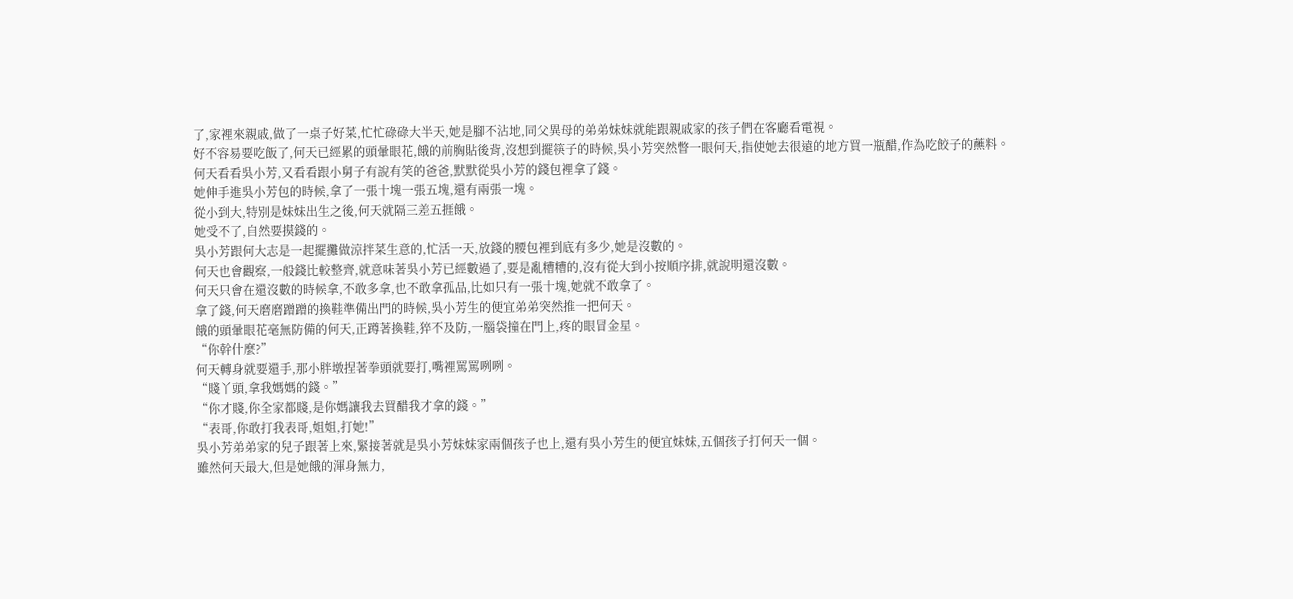了,家裡來親戚,做了一桌子好菜,忙忙碌碌大半天,她是腳不沾地,同父異母的弟弟妹妹就能跟親戚家的孩子們在客廳看電視。
好不容易要吃飯了,何天已經累的頭暈眼花,餓的前胸貼後背,沒想到擺筷子的時候,吳小芳突然瞥一眼何天,指使她去很遠的地方買一瓶醋,作為吃餃子的蘸料。
何天看看吳小芳,又看看跟小舅子有說有笑的爸爸,默默從吳小芳的錢包裡拿了錢。
她伸手進吳小芳包的時候,拿了一張十塊一張五塊,還有兩張一塊。
從小到大,特別是妹妹出生之後,何天就隔三差五捱餓。
她受不了,自然要摸錢的。
吳小芳跟何大志是一起擺攤做涼拌菜生意的,忙活一天,放錢的腰包裡到底有多少,她是沒數的。
何天也會觀察,一般錢比較整齊,就意味著吳小芳已經數過了,要是亂糟糟的,沒有從大到小按順序排,就說明還沒數。
何天只會在還沒數的時候拿,不敢多拿,也不敢拿孤品,比如只有一張十塊,她就不敢拿了。
拿了錢,何天磨磨蹭蹭的換鞋準備出門的時候,吳小芳生的便宜弟弟突然推一把何天。
餓的頭暈眼花毫無防備的何天,正蹲著換鞋,猝不及防,一腦袋撞在門上,疼的眼冒金星。
“你幹什麼?”
何天轉身就要還手,那小胖墩捏著拳頭就要打,嘴裡罵罵咧咧。
“賤丫頭,拿我媽媽的錢。”
“你才賤,你全家都賤,是你媽讓我去買醋我才拿的錢。”
“表哥,你敢打我表哥,姐姐,打她!”
吳小芳弟弟家的兒子跟著上來,緊接著就是吳小芳妹妹家兩個孩子也上,還有吳小芳生的便宜妹妹,五個孩子打何天一個。
雖然何天最大,但是她餓的渾身無力,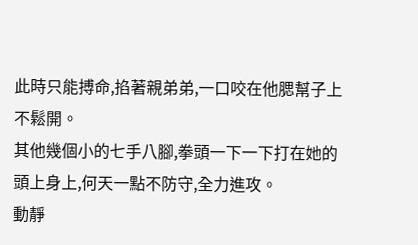此時只能搏命,掐著親弟弟,一口咬在他腮幫子上不鬆開。
其他幾個小的七手八腳,拳頭一下一下打在她的頭上身上,何天一點不防守,全力進攻。
動靜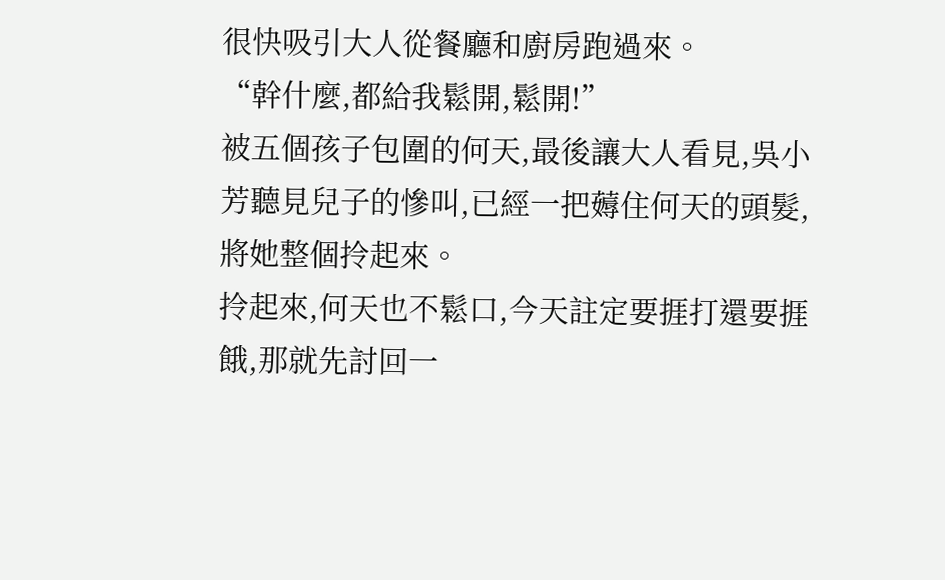很快吸引大人從餐廳和廚房跑過來。
“幹什麼,都給我鬆開,鬆開!”
被五個孩子包圍的何天,最後讓大人看見,吳小芳聽見兒子的慘叫,已經一把薅住何天的頭髮,將她整個拎起來。
拎起來,何天也不鬆口,今天註定要捱打還要捱餓,那就先討回一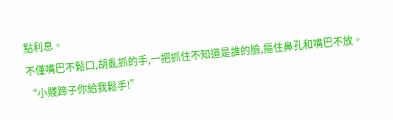點利息。
不僅嘴巴不鬆口,胡亂抓的手,一把抓住不知道是誰的臉,摳住鼻孔和嘴巴不放。
“小賤蹄子你給我鬆手!”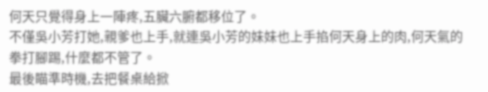何天只覺得身上一陣疼,五臟六腑都移位了。
不僅吳小芳打她,親爹也上手,就連吳小芳的妹妹也上手掐何天身上的肉,何天氣的拳打腳踢,什麼都不管了。
最後瞄準時機,去把餐桌給掀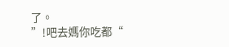了。
”!吧去媽你吃都“